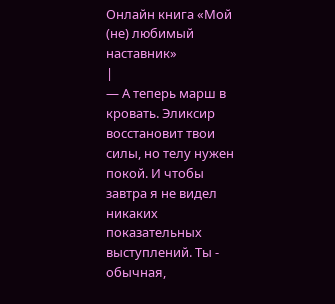Онлайн книга «Мой (не) любимый наставник»
|
— А теперь марш в кровать. Эликсир восстановит твои силы, но телу нужен покой. И чтобы завтра я не видел никаких показательных выступлений. Ты - обычная,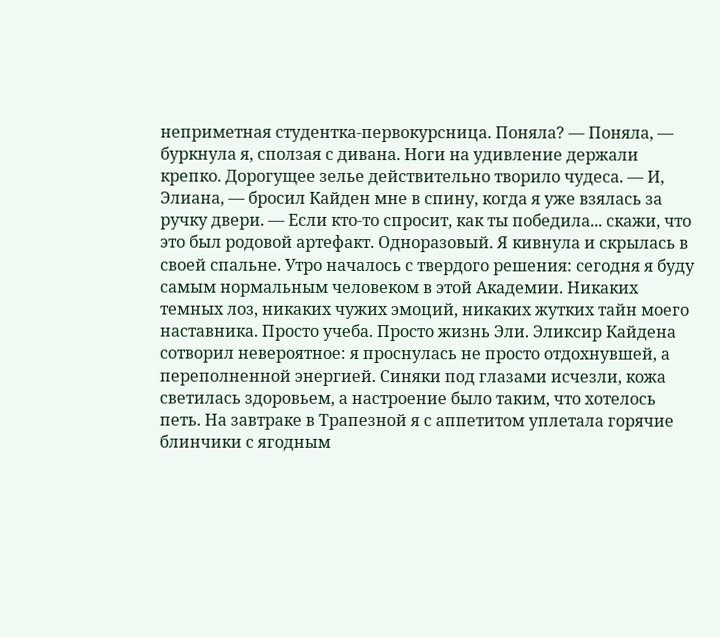неприметная студентка-первокурсница. Поняла? — Поняла, — буркнула я, сползая с дивана. Ноги на удивление держали крепко. Дорогущее зелье действительно творило чудеса. — И, Элиана, — бросил Кайден мне в спину, когда я уже взялась за ручку двери. — Если кто-то спросит, как ты победила... скажи, что это был родовой артефакт. Одноразовый. Я кивнула и скрылась в своей спальне. Утро началось с твердого решения: сегодня я буду самым нормальным человеком в этой Академии. Никаких темных лоз, никаких чужих эмоций, никаких жутких тайн моего наставника. Просто учеба. Просто жизнь Эли. Эликсир Кайдена сотворил невероятное: я проснулась не просто отдохнувшей, а переполненной энергией. Синяки под глазами исчезли, кожа светилась здоровьем, а настроение было таким, что хотелось петь. На завтраке в Трапезной я с аппетитом уплетала горячие блинчики с ягодным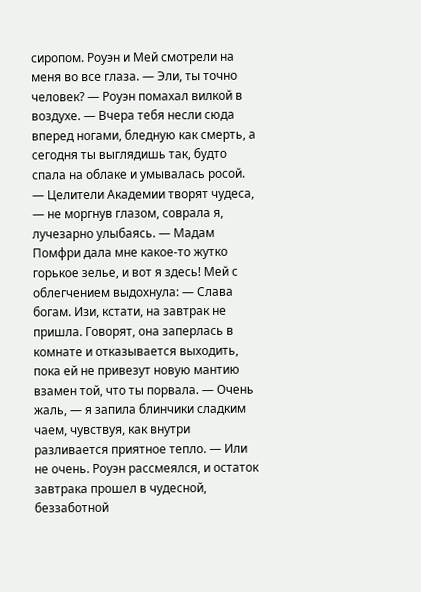сиропом. Роуэн и Мей смотрели на меня во все глаза. — Эли, ты точно человек? — Роуэн помахал вилкой в воздухе. — Вчера тебя несли сюда вперед ногами, бледную как смерть, а сегодня ты выглядишь так, будто спала на облаке и умывалась росой. — Целители Академии творят чудеса, — не моргнув глазом, соврала я, лучезарно улыбаясь. — Мадам Помфри дала мне какое-то жутко горькое зелье, и вот я здесь! Мей с облегчением выдохнула: — Слава богам. Изи, кстати, на завтрак не пришла. Говорят, она заперлась в комнате и отказывается выходить, пока ей не привезут новую мантию взамен той, что ты порвала. — Очень жаль, — я запила блинчики сладким чаем, чувствуя, как внутри разливается приятное тепло. — Или не очень. Роуэн рассмеялся, и остаток завтрака прошел в чудесной, беззаботной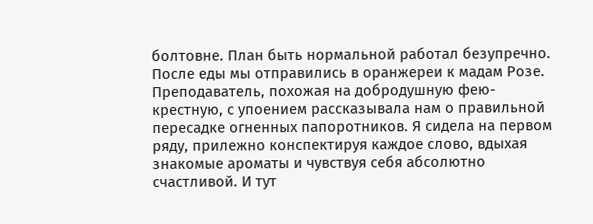болтовне. План быть нормальной работал безупречно. После еды мы отправились в оранжереи к мадам Розе. Преподаватель, похожая на добродушную фею-крестную, с упоением рассказывала нам о правильной пересадке огненных папоротников. Я сидела на первом ряду, прилежно конспектируя каждое слово, вдыхая знакомые ароматы и чувствуя себя абсолютно счастливой. И тут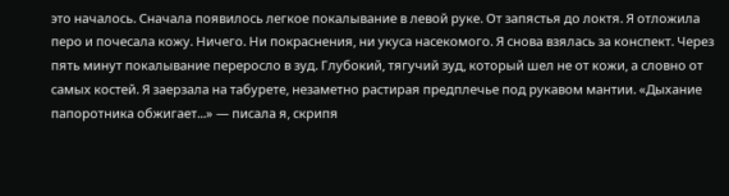это началось. Сначала появилось легкое покалывание в левой руке. От запястья до локтя. Я отложила перо и почесала кожу. Ничего. Ни покраснения, ни укуса насекомого. Я снова взялась за конспект. Через пять минут покалывание переросло в зуд. Глубокий, тягучий зуд, который шел не от кожи, а словно от самых костей. Я заерзала на табурете, незаметно растирая предплечье под рукавом мантии. «Дыхание папоротника обжигает...» — писала я, скрипя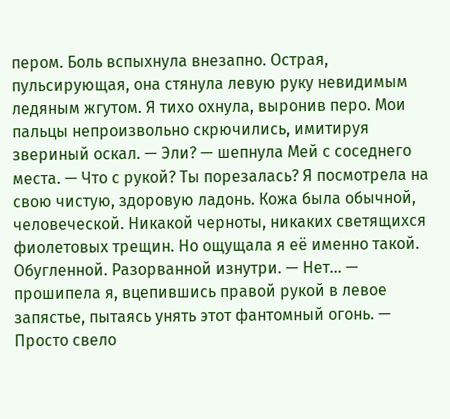пером. Боль вспыхнула внезапно. Острая, пульсирующая, она стянула левую руку невидимым ледяным жгутом. Я тихо охнула, выронив перо. Мои пальцы непроизвольно скрючились, имитируя звериный оскал. — Эли? — шепнула Мей с соседнего места. — Что с рукой? Ты порезалась? Я посмотрела на свою чистую, здоровую ладонь. Кожа была обычной, человеческой. Никакой черноты, никаких светящихся фиолетовых трещин. Но ощущала я её именно такой. Обугленной. Разорванной изнутри. — Нет... — прошипела я, вцепившись правой рукой в левое запястье, пытаясь унять этот фантомный огонь. — Просто свело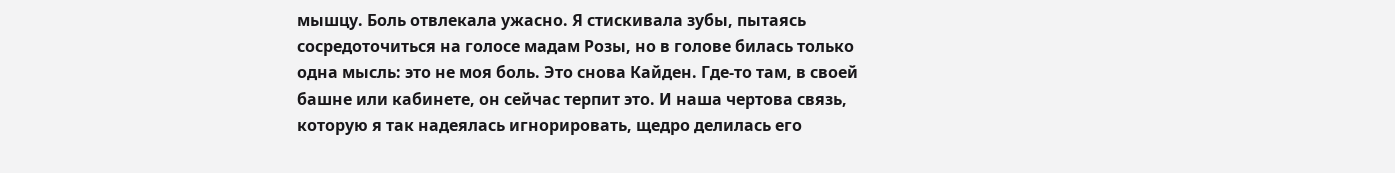мышцу. Боль отвлекала ужасно. Я стискивала зубы, пытаясь сосредоточиться на голосе мадам Розы, но в голове билась только одна мысль: это не моя боль. Это снова Кайден. Где-то там, в своей башне или кабинете, он сейчас терпит это. И наша чертова связь, которую я так надеялась игнорировать, щедро делилась его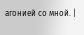агонией со мной. |